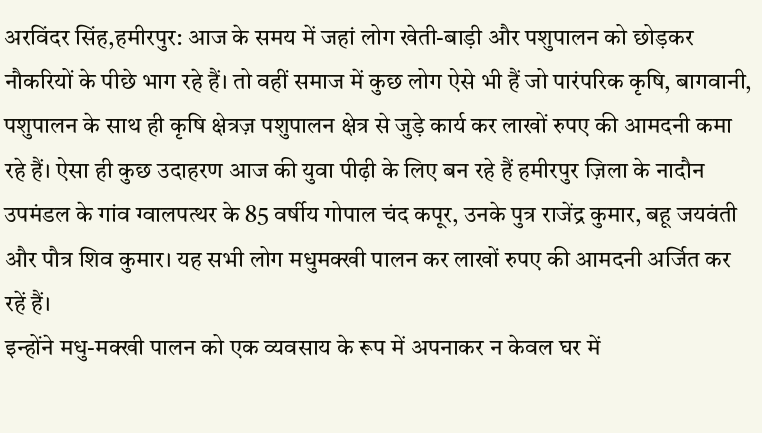अरविंदर सिंह,हमीरपुर: आज के समय में जहां लोग खेती-बाड़ी और पशुपालन को छोड़कर नौकरियों के पीछे भाग रहे हैं। तो वहीं समाज में कुछ लोग ऐसे भी हैं जो पारंपरिक कृषि, बागवानी, पशुपालन के साथ ही कृषि क्षेत्रज़ पशुपालन क्षेत्र से जुड़े कार्य कर लाखों रुपए की आमदनी कमा रहे हैं। ऐसा ही कुछ उदाहरण आज की युवा पीढ़ी के लिए बन रहे हैं हमीरपुर ज़िला के नादौन उपमंडल के गांव ग्वालपत्थर के 85 वर्षीय गोपाल चंद कपूर, उनके पुत्र राजेंद्र कुमार, बहू जयवंती और पौत्र शिव कुमार। यह सभी लोग मधुमक्खी पालन कर लाखों रुपए की आमदनी अर्जित कर रहें हैं।
इन्होंने मधु-मक्खी पालन को एक व्यवसाय के रूप में अपनाकर न केवल घर में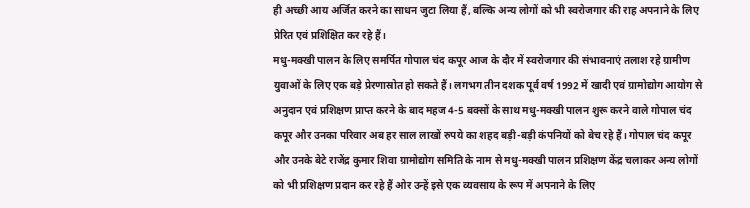ही अच्छी आय अर्जित करने का साधन जुटा लिया हैं, बल्कि अन्य लोगों को भी स्वरोजगार की राह अपनाने के लिए प्रेरित एवं प्रशिक्षित कर रहे हैं।
मधु-मक्खी पालन के लिए समर्पित गोपाल चंद कपूर आज के दौर में स्वरोजगार की संभावनाएं तलाश रहे ग्रामीण युवाओं के लिए एक बड़े प्रेरणास्रोत हो सकते हैं। लगभग तीन दशक पूर्व वर्ष 1992 में खादी एवं ग्रामोद्योग आयोग से अनुदान एवं प्रशिक्षण प्राप्त करने के बाद महज 4-5 बक्सों के साथ मधु-मक्खी पालन शुरू करने वाले गोपाल चंद कपूर और उनका परिवार अब हर साल लाखों रुपये का शहद बड़ी-बड़ी कंपनियों को बेच रहे हैं। गोपाल चंद कपूर और उनके बेटे राजेंद्र कुमार शिवा ग्रामोद्योग समिति के नाम से मधु-मक्खी पालन प्रशिक्षण केंद्र चलाकर अन्य लोगों को भी प्रशिक्षण प्रदान कर रहे हैं ओर उन्हें इसे एक व्यवसाय के रूप में अपनाने के लिए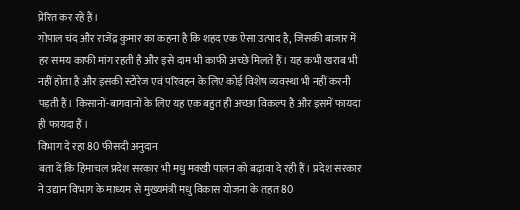प्रेरित कर रहे हैं।
गोपाल चंद और राजेंद्र कुमार का कहना है कि शहद एक ऐसा उत्पाद है, जिसकी बाजार में हर समय काफी मांग रहती है और इसे दाम भी काफी अच्छे मिलते हैं। यह कभी खराब भी नहीं होता है और इसकी स्टोरेज एवं परिवहन के लिए कोई विशेष व्यवस्था भी नहीं करनी पड़ती हैं। किसानों-बागवानों के लिए यह एक बहुत ही अच्छा विकल्प है और इसमें फायदा ही फायदा हैं ।
विभाग दे रहा 80 फीसदी अनुदान
बता दें कि हिमाचल प्रदेश सरकार भी मधु मक्खी पालन को बढ़ावा दे रही हैं। प्रदेश सरकार ने उद्यान विभाग के माध्यम से मुख्यमंत्री मधु विकास योजना के तहत 80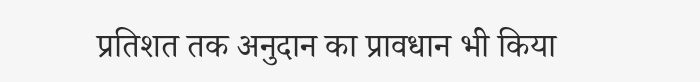प्रतिशत तक अनुदान का प्रावधान भी किया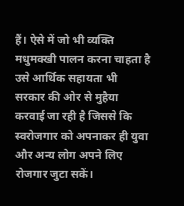हैं। ऐसे में जो भी व्यक्ति मधुमक्खी पालन करना चाहता है उसे आर्थिक सहायता भी सरकार की ओर से मुहैया करवाई जा रही है जिससे कि स्वरोजगार को अपनाकर ही युवा और अन्य लोग अपने लिए रोजगार जुटा सकें।